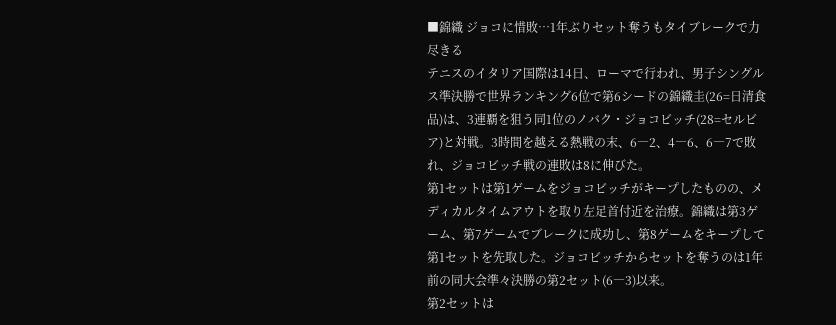■錦織 ジョコに惜敗…1年ぶりセット奪うもタイブレークで力尽きる
テニスのイタリア国際は14日、ローマで行われ、男子シングルス準決勝で世界ランキング6位で第6シードの錦織圭(26=日清食品)は、3連覇を狙う同1位のノバク・ジョコビッチ(28=セルビア)と対戦。3時間を越える熱戦の末、6―2、4―6、6―7で敗れ、ジョコビッチ戦の連敗は8に伸びた。
第1セットは第1ゲームをジョコビッチがキープしたものの、メディカルタイムアウトを取り左足首付近を治療。錦織は第3ゲーム、第7ゲームでブレークに成功し、第8ゲームをキープして第1セットを先取した。ジョコビッチからセットを奪うのは1年前の同大会準々決勝の第2セット(6―3)以来。
第2セットは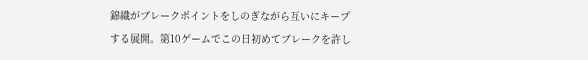錦織がブレークポイントをしのぎながら互いにキープする展開。第10ゲームでこの日初めてブレークを許し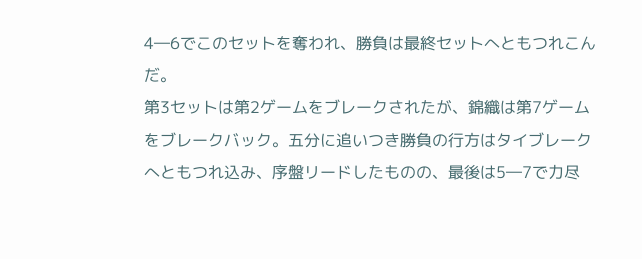4―6でこのセットを奪われ、勝負は最終セットへともつれこんだ。
第3セットは第2ゲームをブレークされたが、錦織は第7ゲームをブレークバック。五分に追いつき勝負の行方はタイブレークへともつれ込み、序盤リードしたものの、最後は5―7で力尽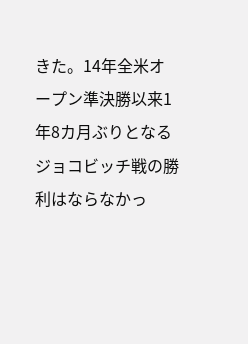きた。14年全米オープン準決勝以来1年8カ月ぶりとなるジョコビッチ戦の勝利はならなかっ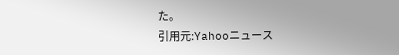た。
引用元:Yahooニュース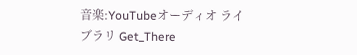音楽:YouTubeオーディオ ライブラリ Get_There